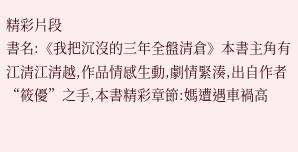精彩片段
書名:《我把沉沒的三年全盤清倉》本書主角有江清江清越,作品情感生動,劇情緊湊,出自作者“筱優”之手,本書精彩章節:媽遭遇車禍高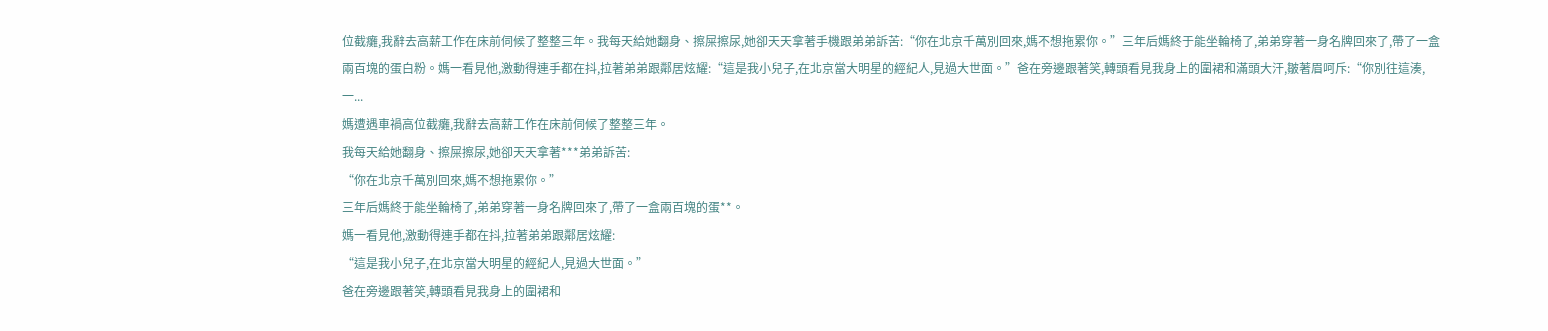位截癱,我辭去高薪工作在床前伺候了整整三年。我每天給她翻身、擦屎擦尿,她卻天天拿著手機跟弟弟訴苦:“你在北京千萬別回來,媽不想拖累你。”三年后媽終于能坐輪椅了,弟弟穿著一身名牌回來了,帶了一盒兩百塊的蛋白粉。媽一看見他,激動得連手都在抖,拉著弟弟跟鄰居炫耀:“這是我小兒子,在北京當大明星的經紀人,見過大世面。”爸在旁邊跟著笑,轉頭看見我身上的圍裙和滿頭大汗,皺著眉呵斥:“你別往這湊,一...
媽遭遇車禍高位截癱,我辭去高薪工作在床前伺候了整整三年。
我每天給她翻身、擦屎擦尿,她卻天天拿著***弟弟訴苦:
“你在北京千萬別回來,媽不想拖累你。”
三年后媽終于能坐輪椅了,弟弟穿著一身名牌回來了,帶了一盒兩百塊的蛋**。
媽一看見他,激動得連手都在抖,拉著弟弟跟鄰居炫耀:
“這是我小兒子,在北京當大明星的經紀人,見過大世面。”
爸在旁邊跟著笑,轉頭看見我身上的圍裙和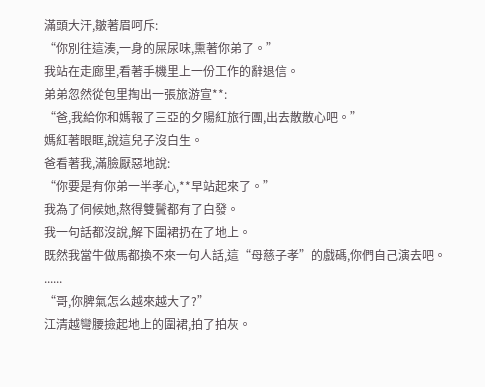滿頭大汗,皺著眉呵斥:
“你別往這湊,一身的屎尿味,熏著你弟了。”
我站在走廊里,看著手機里上一份工作的辭退信。
弟弟忽然從包里掏出一張旅游宣**:
“爸,我給你和媽報了三亞的夕陽紅旅行團,出去散散心吧。”
媽紅著眼眶,說這兒子沒白生。
爸看著我,滿臉厭惡地說:
“你要是有你弟一半孝心,**早站起來了。”
我為了伺候她,熬得雙鬢都有了白發。
我一句話都沒說,解下圍裙扔在了地上。
既然我當牛做馬都換不來一句人話,這“母慈子孝”的戲碼,你們自己演去吧。
......
“哥,你脾氣怎么越來越大了?”
江清越彎腰撿起地上的圍裙,拍了拍灰。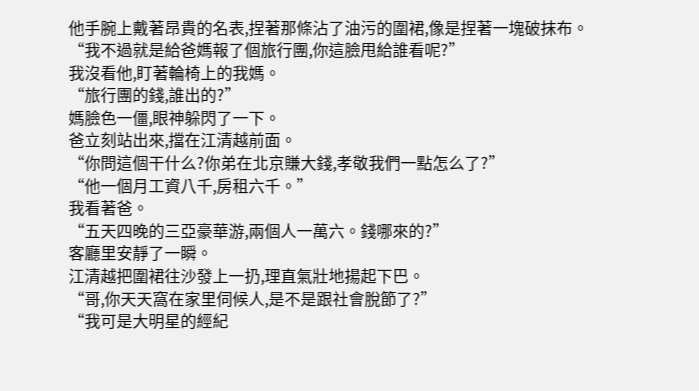他手腕上戴著昂貴的名表,捏著那條沾了油污的圍裙,像是捏著一塊破抹布。
“我不過就是給爸媽報了個旅行團,你這臉甩給誰看呢?”
我沒看他,盯著輪椅上的我媽。
“旅行團的錢,誰出的?”
媽臉色一僵,眼神躲閃了一下。
爸立刻站出來,擋在江清越前面。
“你問這個干什么?你弟在北京賺大錢,孝敬我們一點怎么了?”
“他一個月工資八千,房租六千。”
我看著爸。
“五天四晚的三亞豪華游,兩個人一萬六。錢哪來的?”
客廳里安靜了一瞬。
江清越把圍裙往沙發上一扔,理直氣壯地揚起下巴。
“哥,你天天窩在家里伺候人,是不是跟社會脫節了?”
“我可是大明星的經紀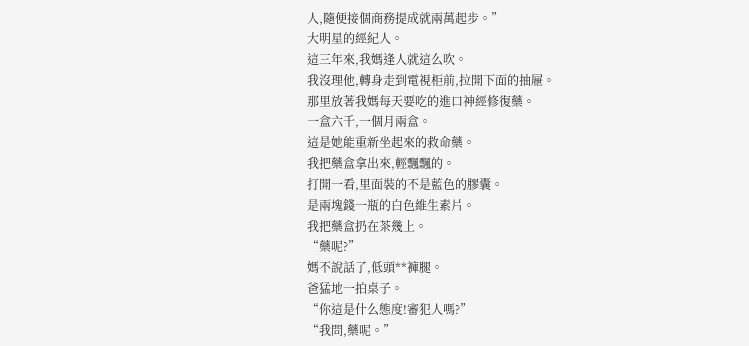人,隨便接個商務提成就兩萬起步。”
大明星的經紀人。
這三年來,我媽逢人就這么吹。
我沒理他,轉身走到電視柜前,拉開下面的抽屜。
那里放著我媽每天要吃的進口神經修復藥。
一盒六千,一個月兩盒。
這是她能重新坐起來的救命藥。
我把藥盒拿出來,輕飄飄的。
打開一看,里面裝的不是藍色的膠囊。
是兩塊錢一瓶的白色維生素片。
我把藥盒扔在茶幾上。
“藥呢?”
媽不說話了,低頭**褲腿。
爸猛地一拍桌子。
“你這是什么態度!審犯人嗎?”
“我問,藥呢。”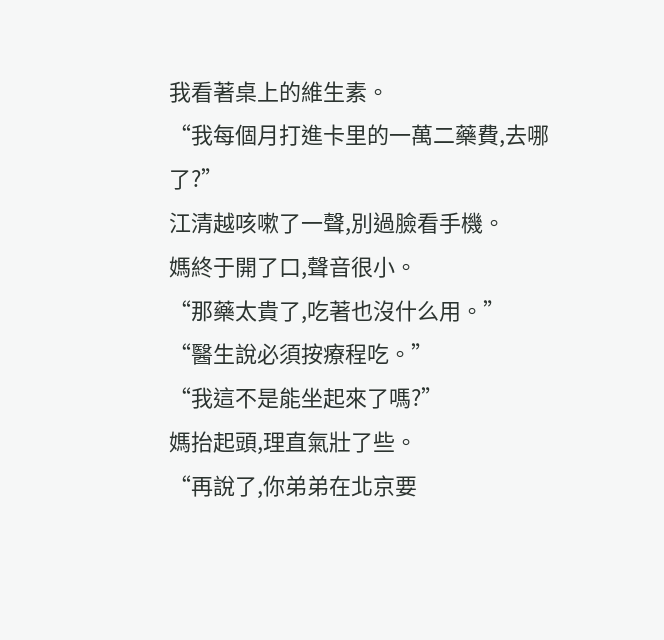我看著桌上的維生素。
“我每個月打進卡里的一萬二藥費,去哪了?”
江清越咳嗽了一聲,別過臉看手機。
媽終于開了口,聲音很小。
“那藥太貴了,吃著也沒什么用。”
“醫生說必須按療程吃。”
“我這不是能坐起來了嗎?”
媽抬起頭,理直氣壯了些。
“再說了,你弟弟在北京要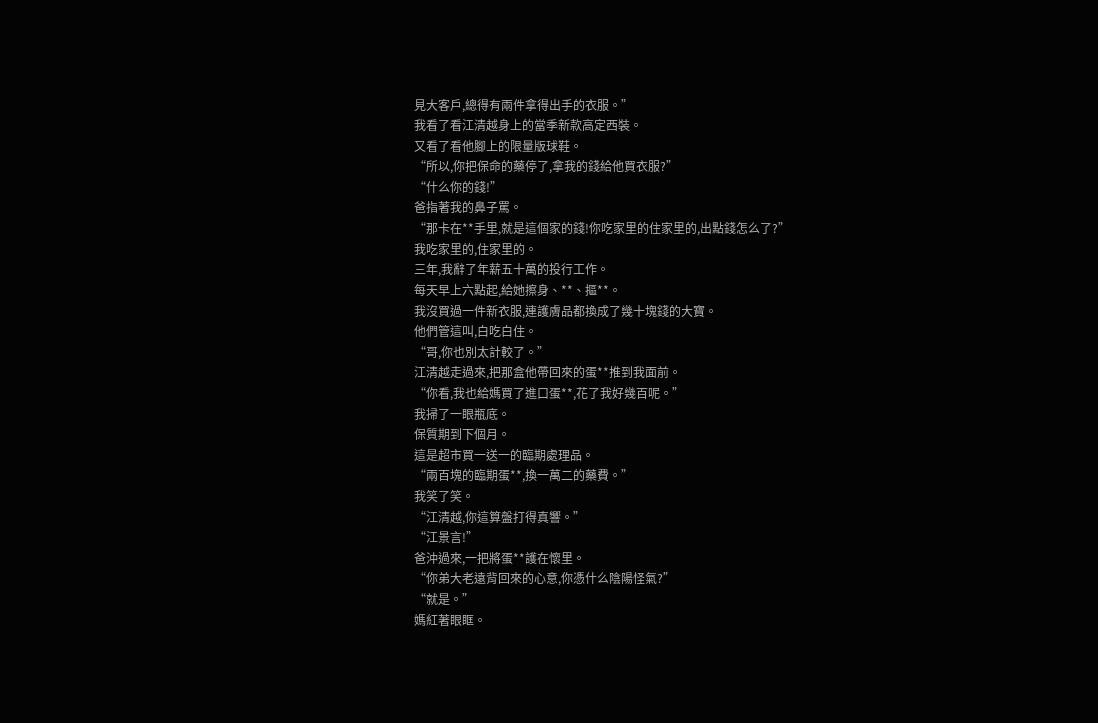見大客戶,總得有兩件拿得出手的衣服。”
我看了看江清越身上的當季新款高定西裝。
又看了看他腳上的限量版球鞋。
“所以,你把保命的藥停了,拿我的錢給他買衣服?”
“什么你的錢!”
爸指著我的鼻子罵。
“那卡在**手里,就是這個家的錢!你吃家里的住家里的,出點錢怎么了?”
我吃家里的,住家里的。
三年,我辭了年薪五十萬的投行工作。
每天早上六點起,給她擦身、**、摳**。
我沒買過一件新衣服,連護膚品都換成了幾十塊錢的大寶。
他們管這叫,白吃白住。
“哥,你也別太計較了。”
江清越走過來,把那盒他帶回來的蛋**推到我面前。
“你看,我也給媽買了進口蛋**,花了我好幾百呢。”
我掃了一眼瓶底。
保質期到下個月。
這是超市買一送一的臨期處理品。
“兩百塊的臨期蛋**,換一萬二的藥費。”
我笑了笑。
“江清越,你這算盤打得真響。”
“江景言!”
爸沖過來,一把將蛋**護在懷里。
“你弟大老遠背回來的心意,你憑什么陰陽怪氣?”
“就是。”
媽紅著眼眶。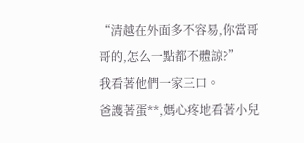“清越在外面多不容易,你當哥哥的,怎么一點都不體諒?”
我看著他們一家三口。
爸護著蛋**,媽心疼地看著小兒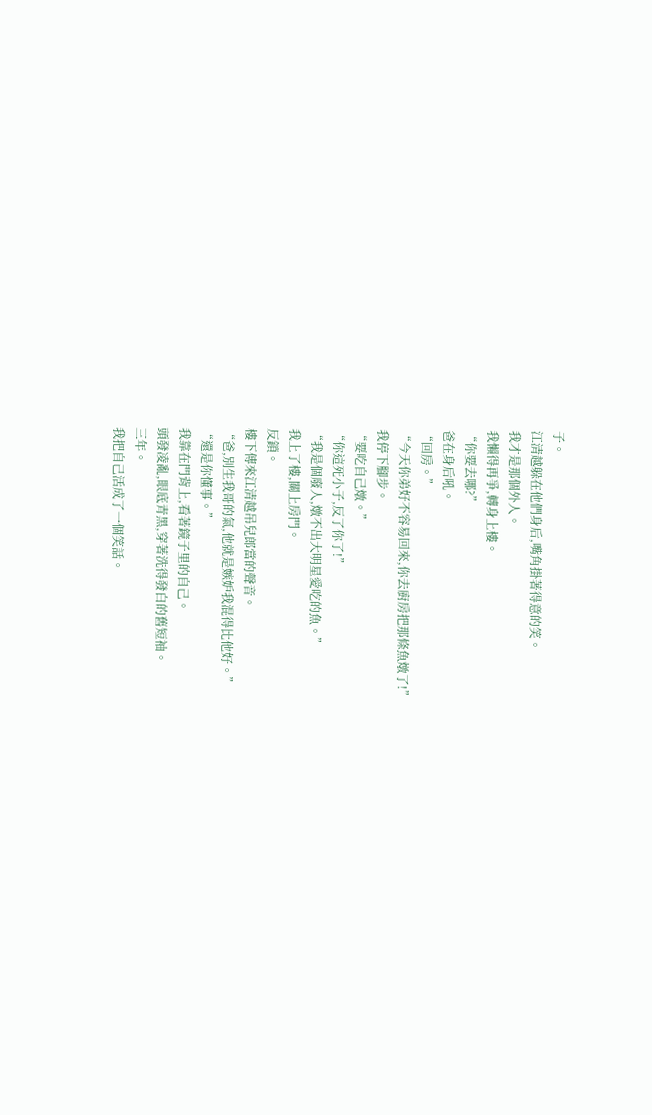子。
江清越躲在他們身后,嘴角掛著得意的笑。
我才是那個外人。
我懶得再爭,轉身上樓。
“你要去哪?”
爸在身后吼。
“回房。”
“今天你弟好不容易回來,你去廚房把那條魚燉了!”
我停下腳步。
“要吃自己燉。”
“你這死小子,反了你了!”
“我是個廢人,燉不出大明星愛吃的魚。”
我上了樓,關上房門。
反鎖。
樓下傳來江清越吊兒郎當的聲音。
“爸,別生我哥的氣,他就是嫉妒我混得比他好。”
“還是你懂事。”
我靠在門背上,看著鏡子里的自己。
頭發凌亂,眼底青黑,穿著洗得發白的舊短袖。
三年。
我把自己活成了一個笑話。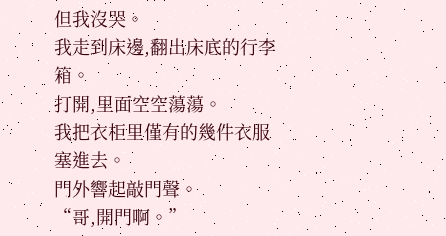但我沒哭。
我走到床邊,翻出床底的行李箱。
打開,里面空空蕩蕩。
我把衣柜里僅有的幾件衣服塞進去。
門外響起敲門聲。
“哥,開門啊。”